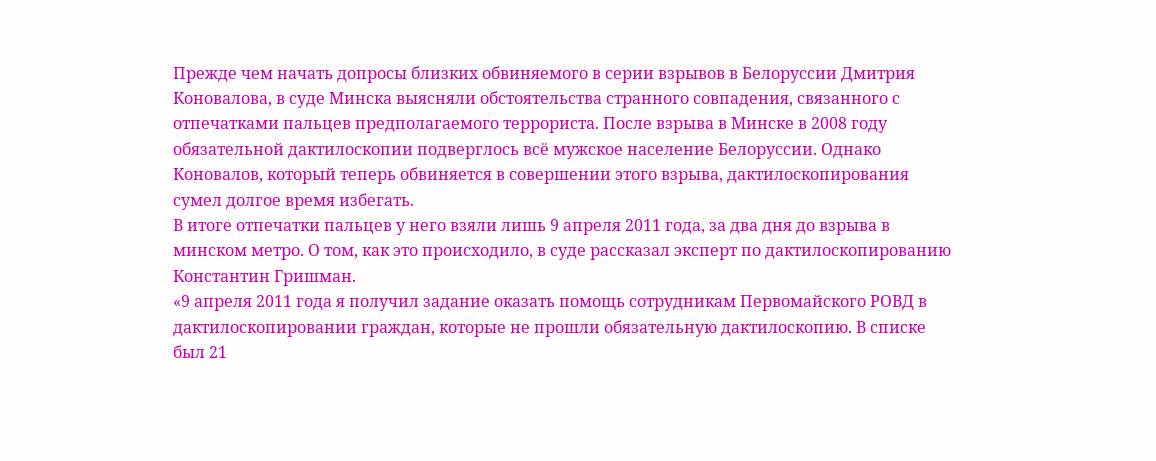Прежде чем начать допросы близких обвиняемого в серии взрывов в Белоруссии Дмитрия Коновалова, в суде Минска выясняли обстоятельства странного совпадения, связанного с отпечатками пальцев предполагаемого террориста. После взрыва в Минске в 2008 году обязательной дактилоскопии подверглось всё мужское население Белоруссии. Однако Коновалов, который теперь обвиняется в совершении этого взрыва, дактилоскопирования сумел долгое время избегать.
В итоге отпечатки пальцев у него взяли лишь 9 апреля 2011 года, за два дня до взрыва в минском метро. О том, как это происходило, в суде рассказал эксперт по дактилоскопированию Константин Гришман.
«9 апреля 2011 года я получил задание оказать помощь сотрудникам Первомайского РОВД в дактилоскопировании граждан, которые не прошли обязательную дактилоскопию. В списке был 21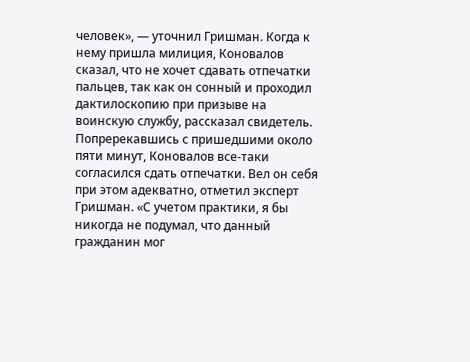человек», — уточнил Гришман. Когда к нему пришла милиция, Коновалов сказал, что не хочет сдавать отпечатки пальцев, так как он сонный и проходил дактилоскопию при призыве на воинскую службу, рассказал свидетель. Попререкавшись с пришедшими около пяти минут, Коновалов все-таки согласился сдать отпечатки. Вел он себя при этом адекватно, отметил эксперт Гришман. «С учетом практики, я бы никогда не подумал, что данный гражданин мог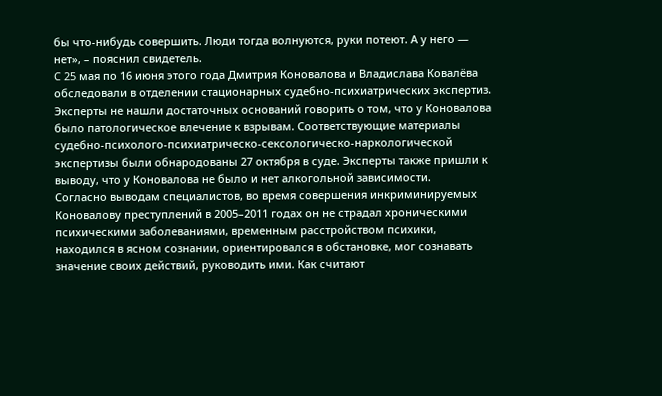бы что-нибудь совершить. Люди тогда волнуются, руки потеют. А у него — нет», – пояснил свидетель.
C 25 мая по 16 июня этого года Дмитрия Коновалова и Владислава Ковалёва обследовали в отделении стационарных судебно-психиатрических экспертиз. Эксперты не нашли достаточных оснований говорить о том, что у Коновалова было патологическое влечение к взрывам. Соответствующие материалы судебно-психолого-психиатрическо-сексологическо-наркологической экспертизы были обнародованы 27 октября в суде. Эксперты также пришли к выводу, что у Коновалова не было и нет алкогольной зависимости.
Согласно выводам специалистов, во время совершения инкриминируемых Коновалову преступлений в 2005–2011 годах он не страдал хроническими психическими заболеваниями, временным расстройством психики, находился в ясном сознании, ориентировался в обстановке, мог сознавать значение своих действий, руководить ими. Как считают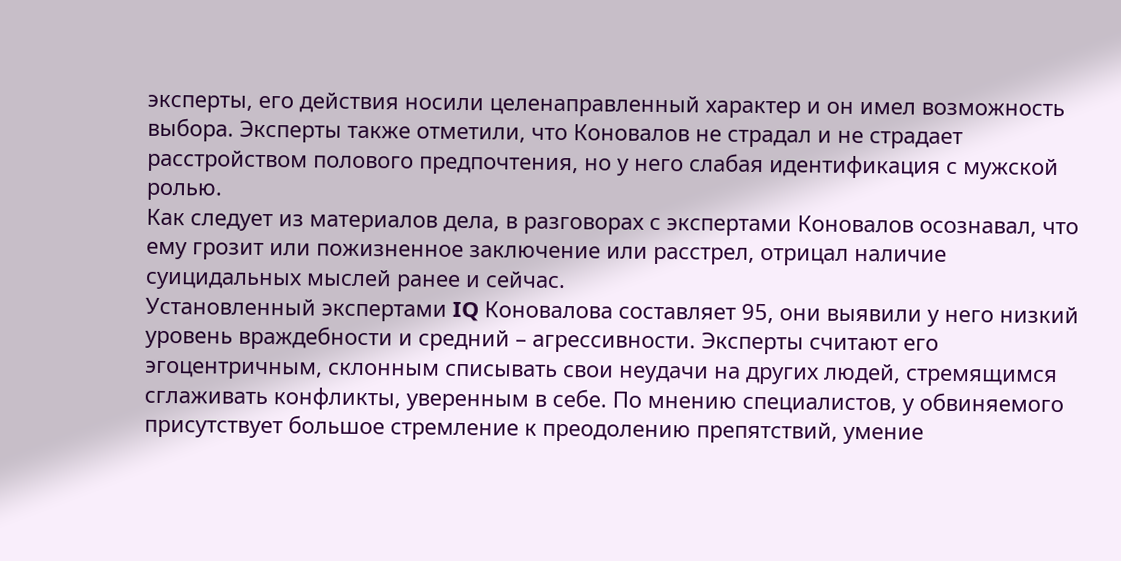эксперты, его действия носили целенаправленный характер и он имел возможность выбора. Эксперты также отметили, что Коновалов не страдал и не страдает расстройством полового предпочтения, но у него слабая идентификация с мужской ролью.
Как следует из материалов дела, в разговорах с экспертами Коновалов осознавал, что ему грозит или пожизненное заключение или расстрел, отрицал наличие суицидальных мыслей ранее и сейчас.
Установленный экспертами IQ Коновалова составляет 95, они выявили у него низкий уровень враждебности и средний – агрессивности. Эксперты считают его эгоцентричным, склонным списывать свои неудачи на других людей, стремящимся сглаживать конфликты, уверенным в себе. По мнению специалистов, у обвиняемого присутствует большое стремление к преодолению препятствий, умение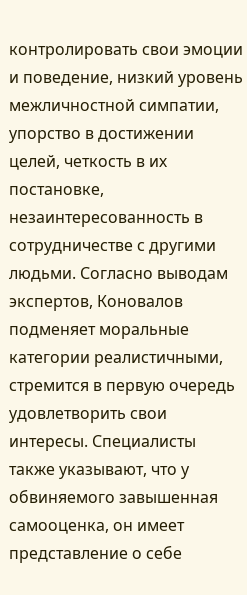контролировать свои эмоции и поведение, низкий уровень межличностной симпатии, упорство в достижении целей, четкость в их постановке, незаинтересованность в сотрудничестве с другими людьми. Согласно выводам экспертов, Коновалов подменяет моральные категории реалистичными, стремится в первую очередь удовлетворить свои интересы. Специалисты также указывают, что у обвиняемого завышенная самооценка, он имеет представление о себе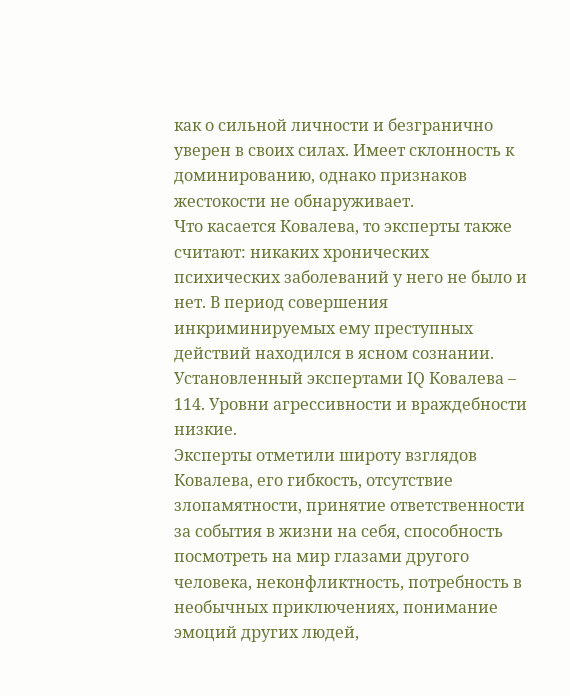как о сильной личности и безгранично уверен в своих силах. Имеет склонность к доминированию, однако признаков жестокости не обнаруживает.
Что касается Ковалева, то эксперты также считают: никаких хронических психических заболеваний у него не было и нет. В период совершения инкриминируемых ему преступных действий находился в ясном сознании. Установленный экспертами IQ Ковалева – 114. Уровни агрессивности и враждебности низкие.
Эксперты отметили широту взглядов Ковалева, его гибкость, отсутствие злопамятности, принятие ответственности за события в жизни на себя, способность посмотреть на мир глазами другого человека, неконфликтность, потребность в необычных приключениях, понимание эмоций других людей,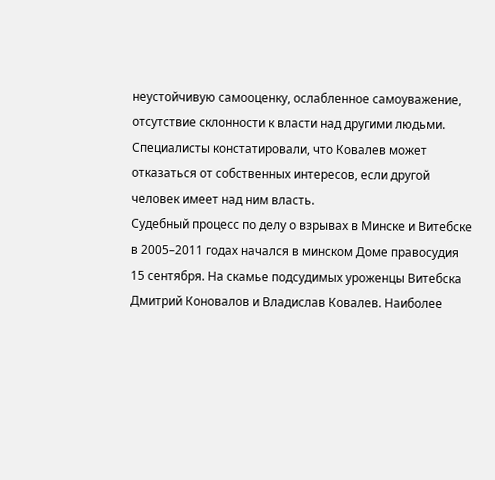неустойчивую самооценку, ослабленное самоуважение, отсутствие склонности к власти над другими людьми.
Специалисты констатировали, что Ковалев может отказаться от собственных интересов, если другой человек имеет над ним власть.
Судебный процесс по делу о взрывах в Минске и Витебске в 2005–2011 годах начался в минском Доме правосудия 15 сентября. На скамье подсудимых уроженцы Витебска Дмитрий Коновалов и Владислав Ковалев. Наиболее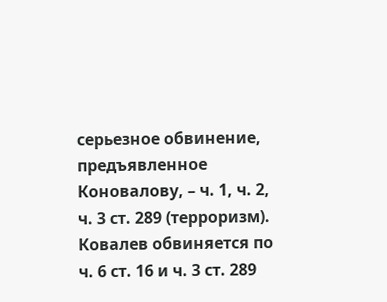серьезное обвинение, предъявленное Коновалову, – ч. 1, ч. 2, ч. 3 ст. 289 (терроризм). Ковалев обвиняется по ч. 6 ст. 16 и ч. 3 ст. 289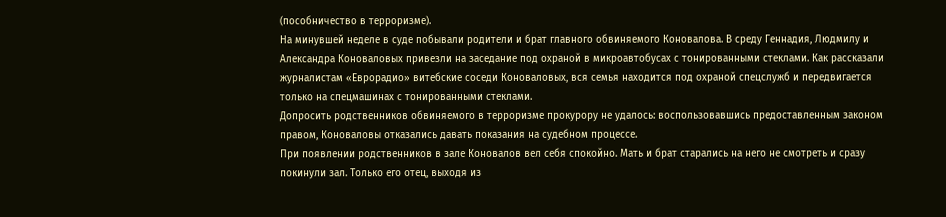(пособничество в терроризме).
На минувшей неделе в суде побывали родители и брат главного обвиняемого Коновалова. В среду Геннадия, Людмилу и Александра Коноваловых привезли на заседание под охраной в микроавтобусах с тонированными стеклами. Как рассказали журналистам «Еврорадио» витебские соседи Коноваловых, вся семья находится под охраной спецслужб и передвигается только на спецмашинах с тонированными стеклами.
Допросить родственников обвиняемого в терроризме прокурору не удалось: воспользовавшись предоставленным законом правом, Коноваловы отказались давать показания на судебном процессе.
При появлении родственников в зале Коновалов вел себя спокойно. Мать и брат старались на него не смотреть и сразу покинули зал. Только его отец, выходя из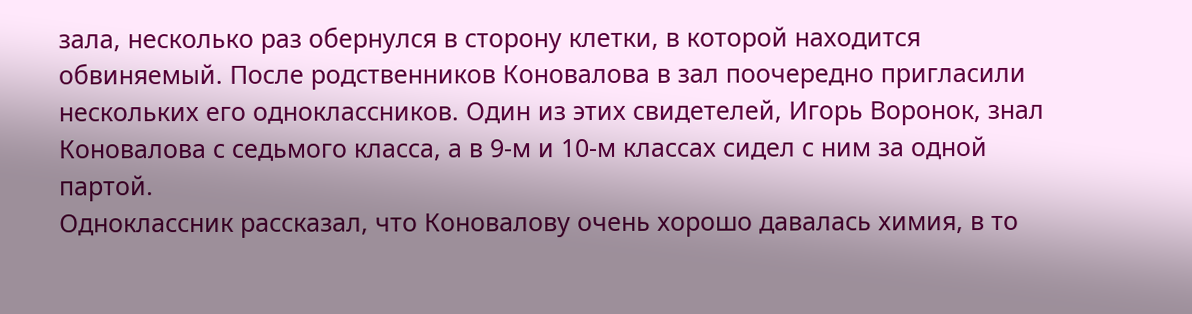зала, несколько раз обернулся в сторону клетки, в которой находится обвиняемый. После родственников Коновалова в зал поочередно пригласили нескольких его одноклассников. Один из этих свидетелей, Игорь Воронок, знал Коновалова с седьмого класса, а в 9-м и 10-м классах сидел с ним за одной партой.
Одноклассник рассказал, что Коновалову очень хорошо давалась химия, в то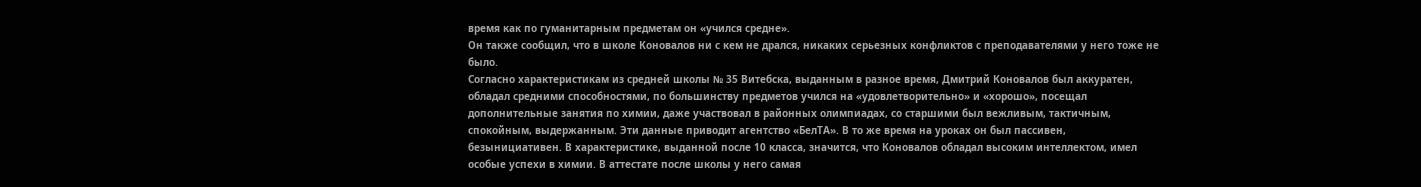время как по гуманитарным предметам он «учился средне».
Он также сообщил, что в школе Коновалов ни с кем не дрался, никаких серьезных конфликтов с преподавателями у него тоже не было.
Согласно характеристикам из средней школы № 35 Витебска, выданным в разное время, Дмитрий Коновалов был аккуратен, обладал средними способностями, по большинству предметов учился на «удовлетворительно» и «хорошо», посещал дополнительные занятия по химии, даже участвовал в районных олимпиадах, со старшими был вежливым, тактичным, спокойным, выдержанным. Эти данные приводит агентство «БелТА». В то же время на уроках он был пассивен, безынициативен. В характеристике, выданной после 10 класса, значится, что Коновалов обладал высоким интеллектом, имел особые успехи в химии. В аттестате после школы у него самая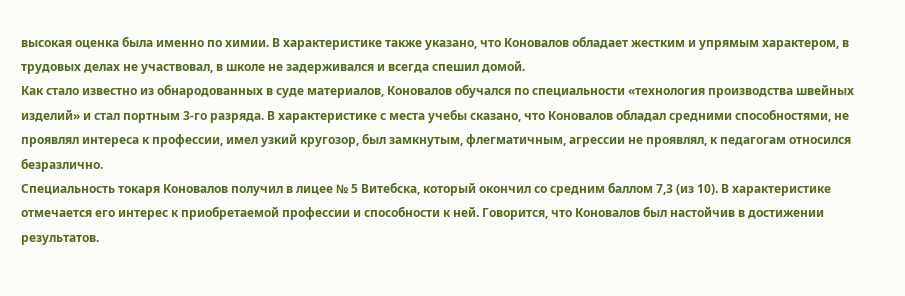высокая оценка была именно по химии. В характеристике также указано, что Коновалов обладает жестким и упрямым характером, в трудовых делах не участвовал, в школе не задерживался и всегда спешил домой.
Как стало известно из обнародованных в суде материалов, Коновалов обучался по специальности «технология производства швейных изделий» и стал портным 3-го разряда. В характеристике с места учебы сказано, что Коновалов обладал средними способностями, не проявлял интереса к профессии, имел узкий кругозор, был замкнутым, флегматичным, агрессии не проявлял, к педагогам относился безразлично.
Специальность токаря Коновалов получил в лицее № 5 Витебска, который окончил со средним баллом 7,3 (из 10). В характеристике отмечается его интерес к приобретаемой профессии и способности к ней. Говорится, что Коновалов был настойчив в достижении результатов.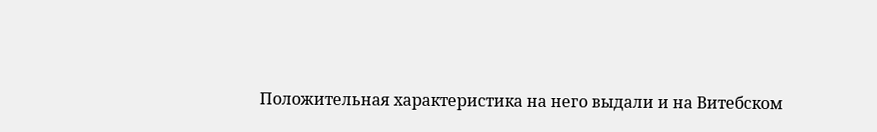Положительная характеристика на него выдали и на Витебском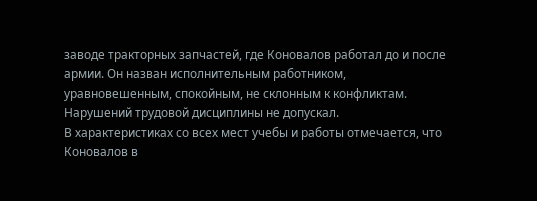заводе тракторных запчастей, где Коновалов работал до и после армии. Он назван исполнительным работником, уравновешенным, спокойным, не склонным к конфликтам. Нарушений трудовой дисциплины не допускал.
В характеристиках со всех мест учебы и работы отмечается, что Коновалов в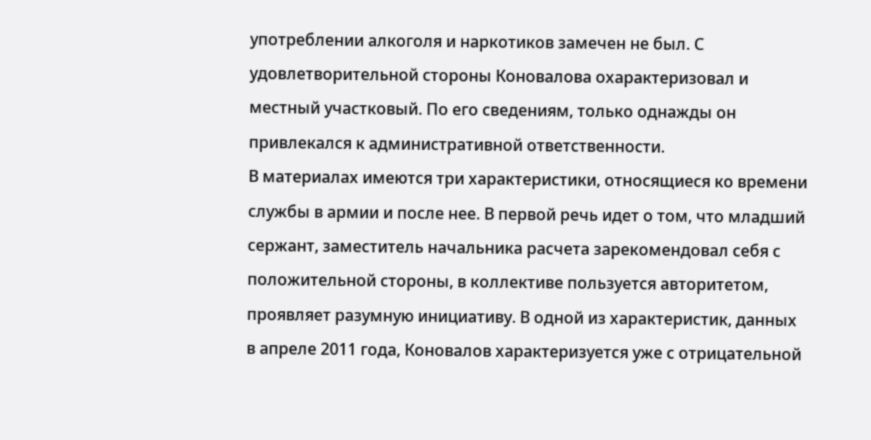употреблении алкоголя и наркотиков замечен не был. С удовлетворительной стороны Коновалова охарактеризовал и местный участковый. По его сведениям, только однажды он привлекался к административной ответственности.
В материалах имеются три характеристики, относящиеся ко времени службы в армии и после нее. В первой речь идет о том, что младший сержант, заместитель начальника расчета зарекомендовал себя с положительной стороны, в коллективе пользуется авторитетом, проявляет разумную инициативу. В одной из характеристик, данных в апреле 2011 года, Коновалов характеризуется уже с отрицательной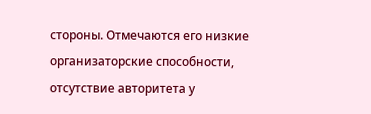стороны. Отмечаются его низкие организаторские способности, отсутствие авторитета у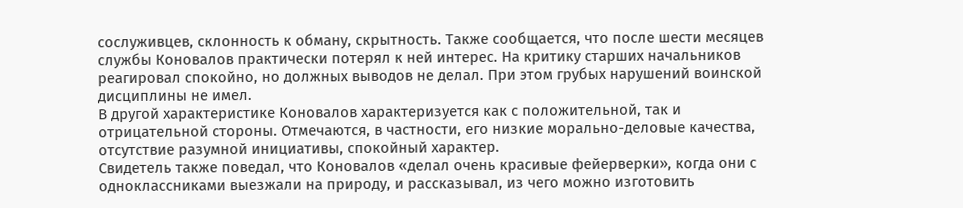сослуживцев, склонность к обману, скрытность. Также сообщается, что после шести месяцев службы Коновалов практически потерял к ней интерес. На критику старших начальников реагировал спокойно, но должных выводов не делал. При этом грубых нарушений воинской дисциплины не имел.
В другой характеристике Коновалов характеризуется как с положительной, так и отрицательной стороны. Отмечаются, в частности, его низкие морально-деловые качества, отсутствие разумной инициативы, спокойный характер.
Свидетель также поведал, что Коновалов «делал очень красивые фейерверки», когда они с одноклассниками выезжали на природу, и рассказывал, из чего можно изготовить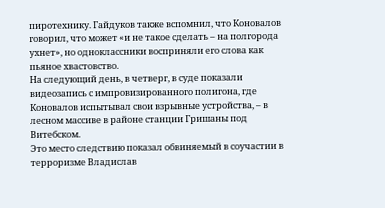пиротехнику. Гайдуков также вспомнил, что Коновалов говорил, что может «и не такое сделать – на полгорода ухнет», но одноклассники восприняли его слова как пьяное хвастовство.
На следующий день, в четверг, в суде показали видеозапись с импровизированного полигона, где Коновалов испытывал свои взрывные устройства, – в лесном массиве в районе станции Гришаны под Витебском.
Это место следствию показал обвиняемый в соучастии в терроризме Владислав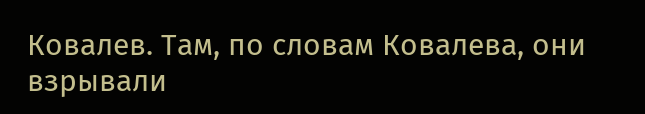Ковалев. Там, по словам Ковалева, они взрывали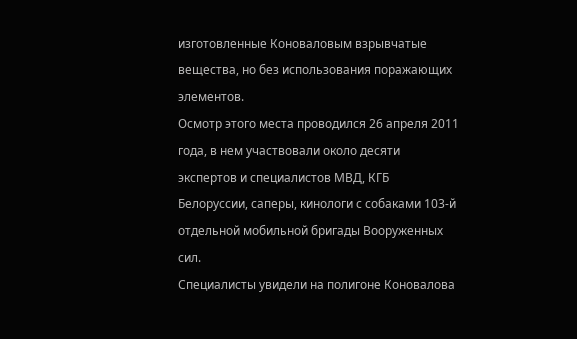изготовленные Коноваловым взрывчатые вещества, но без использования поражающих элементов.
Осмотр этого места проводился 26 апреля 2011 года, в нем участвовали около десяти экспертов и специалистов МВД, КГБ Белоруссии, саперы, кинологи с собаками 103-й отдельной мобильной бригады Вооруженных сил.
Специалисты увидели на полигоне Коновалова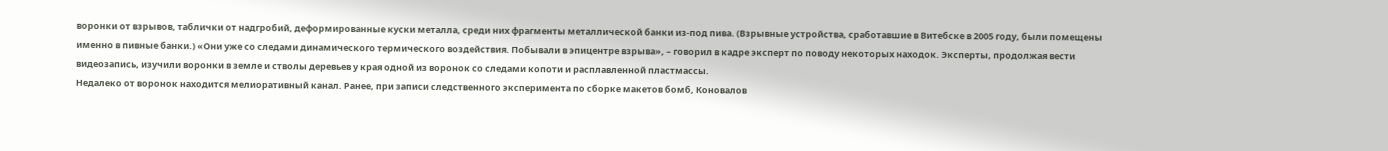воронки от взрывов, таблички от надгробий, деформированные куски металла, среди них фрагменты металлической банки из-под пива. (Взрывные устройства, сработавшие в Витебске в 2005 году, были помещены именно в пивные банки.) «Они уже со следами динамического термического воздействия. Побывали в эпицентре взрыва», – говорил в кадре эксперт по поводу некоторых находок. Эксперты, продолжая вести видеозапись, изучили воронки в земле и стволы деревьев у края одной из воронок со следами копоти и расплавленной пластмассы.
Недалеко от воронок находится мелиоративный канал. Ранее, при записи следственного эксперимента по сборке макетов бомб, Коновалов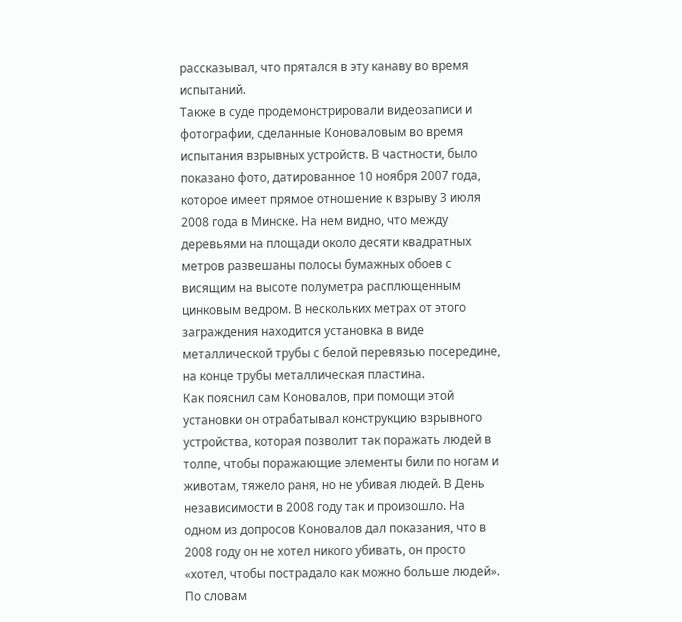рассказывал, что прятался в эту канаву во время испытаний.
Также в суде продемонстрировали видеозаписи и фотографии, сделанные Коноваловым во время испытания взрывных устройств. В частности, было показано фото, датированное 10 ноября 2007 года, которое имеет прямое отношение к взрыву 3 июля 2008 года в Минске. На нем видно, что между деревьями на площади около десяти квадратных метров развешаны полосы бумажных обоев с висящим на высоте полуметра расплющенным цинковым ведром. В нескольких метрах от этого заграждения находится установка в виде металлической трубы с белой перевязью посередине, на конце трубы металлическая пластина.
Как пояснил сам Коновалов, при помощи этой установки он отрабатывал конструкцию взрывного устройства, которая позволит так поражать людей в толпе, чтобы поражающие элементы били по ногам и животам, тяжело раня, но не убивая людей. В День независимости в 2008 году так и произошло. На одном из допросов Коновалов дал показания, что в 2008 году он не хотел никого убивать, он просто «хотел, чтобы пострадало как можно больше людей».
По словам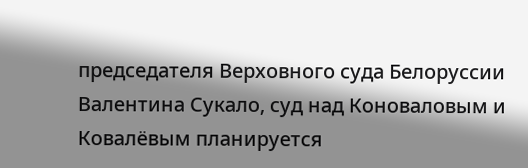председателя Верховного суда Белоруссии Валентина Сукало, суд над Коноваловым и Ковалёвым планируется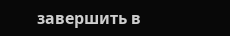завершить в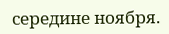середине ноября.